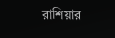রাশিয়ার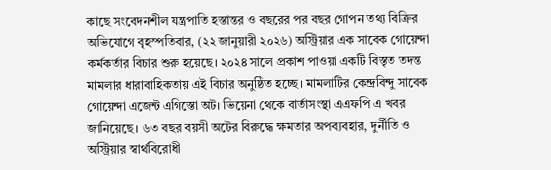কাছে সংবেদনশীল যন্ত্রপাতি হস্তান্তর ও বছরের পর বছর গোপন তথ্য বিক্রির অভিযোগে বৃহস্পতিবার, (২২ জানুয়ারী ২০২৬) অস্ট্রিয়ার এক সাবেক গোয়েন্দা কর্মকর্তার বিচার শুরু হয়েছে। ২০২৪ সালে প্রকাশ পাওয়া একটি বিস্তৃত তদন্ত মামলার ধারাবাহিকতায় এই বিচার অনুষ্ঠিত হচ্ছে। মামলাটির কেন্দ্রবিন্দু সাবেক গোয়েন্দা এজেন্ট এগিস্তো অট। ভিয়েনা থেকে বার্তাসংস্থা এএফপি এ খবর জানিয়েছে। ৬৩ বছর বয়সী অটের বিরুদ্ধে ক্ষমতার অপব্যবহার, দুর্নীতি ও অস্ট্রিয়ার স্বার্থবিরোধী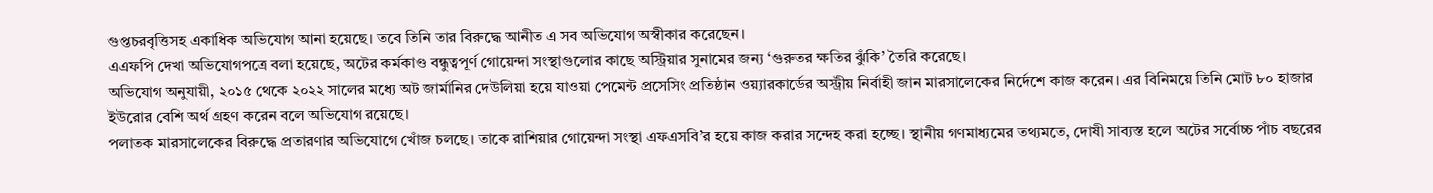গুপ্তচরবৃত্তিসহ একাধিক অভিযোগ আনা হয়েছে। তবে তিনি তার বিরুদ্ধে আনীত এ সব অভিযোগ অস্বীকার করেছেন।
এএফপি দেখা অভিযোগপত্রে বলা হয়েছে, অটের কর্মকাণ্ড বন্ধুত্বপূর্ণ গোয়েন্দা সংস্থাগুলোর কাছে অস্ট্রিয়ার সুনামের জন্য ‘গুরুতর ক্ষতির ঝুঁকি’ তৈরি করেছে।
অভিযোগ অনুযায়ী, ২০১৫ থেকে ২০২২ সালের মধ্যে অট জার্মানির দেউলিয়া হয়ে যাওয়া পেমেন্ট প্রসেসিং প্রতিষ্ঠান ওয়্যারকার্ডের অস্ট্রীয় নির্বাহী জান মারসালেকের নির্দেশে কাজ করেন। এর বিনিময়ে তিনি মোট ৮০ হাজার ইউরোর বেশি অর্থ গ্রহণ করেন বলে অভিযোগ রয়েছে।
পলাতক মারসালেকের বিরুদ্ধে প্রতারণার অভিযোগে খোঁজ চলছে। তাকে রাশিয়ার গোয়েন্দা সংস্থা এফএসবি’র হয়ে কাজ করার সন্দেহ করা হচ্ছে। স্থানীয় গণমাধ্যমের তথ্যমতে, দোষী সাব্যস্ত হলে অটের সর্বোচ্চ পাঁচ বছরের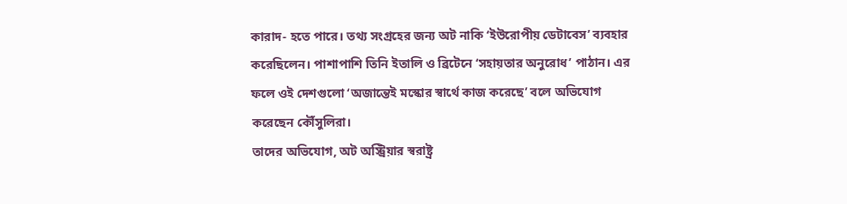কারাদ- হতে পারে। তথ্য সংগ্রহের জন্য অট নাকি ‘ইউরোপীয় ডেটাবেস’ ব্যবহার করেছিলেন। পাশাপাশি তিনি ইতালি ও ব্রিটেনে ‘সহায়তার অনুরোধ’ পাঠান। এর ফলে ওই দেশগুলো ‘অজান্তেই মস্কোর স্বার্থে কাজ করেছে’ বলে অভিযোগ করেছেন কৌঁসুলিরা।
তাদের অভিযোগ, অট অস্ট্রিয়ার স্বরাষ্ট্র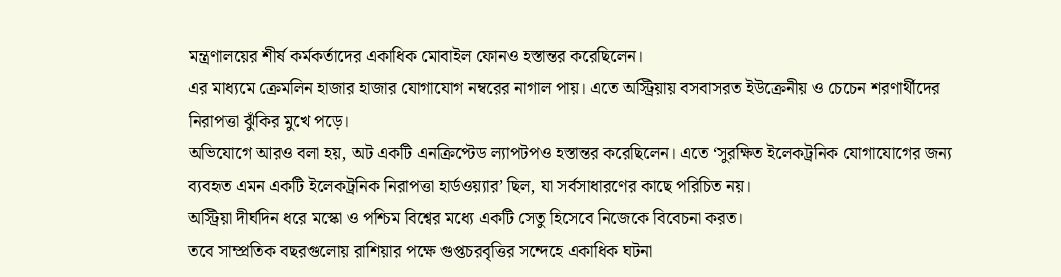মন্ত্রণালয়ের শীর্ষ কর্মকর্তাদের একাধিক মোবাইল ফোনও হস্তান্তর করেছিলেন।
এর মাধ্যমে ক্রেমলিন হাজার হাজার যোগাযোগ নম্বরের নাগাল পায়। এতে অস্ট্রিয়ায় বসবাসরত ইউক্রেনীয় ও চেচেন শরণার্থীদের নিরাপত্তা ঝুঁকির মুখে পড়ে।
অভিযোগে আরও বলা হয়, অট একটি এনক্রিপ্টেড ল্যাপটপও হস্তান্তর করেছিলেন। এতে ‘সুরক্ষিত ইলেকট্রনিক যোগাযোগের জন্য ব্যবহৃত এমন একটি ইলেকট্রনিক নিরাপত্তা হার্ডওয়্যার’ ছিল, যা সর্বসাধারণের কাছে পরিচিত নয়।
অস্ট্রিয়া দীর্ঘদিন ধরে মস্কো ও পশ্চিম বিশ্বের মধ্যে একটি সেতু হিসেবে নিজেকে বিবেচনা করত।
তবে সাম্প্রতিক বছরগুলোয় রাশিয়ার পক্ষে গুপ্তচরবৃত্তির সন্দেহে একাধিক ঘটনা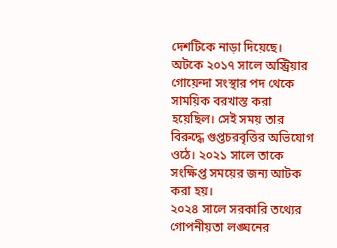দেশটিকে নাড়া দিয়েছে।
অটকে ২০১৭ সালে অস্ট্রিয়ার গোয়েন্দা সংস্থার পদ থেকে সাময়িক বরখাস্ত করা হয়েছিল। সেই সময় তার বিরুদ্ধে গুপ্তচরবৃত্তির অভিযোগ ওঠে। ২০২১ সালে তাকে সংক্ষিপ্ত সময়ের জন্য আটক করা হয়।
২০২৪ সালে সরকারি তথ্যের গোপনীয়তা লঙ্ঘনের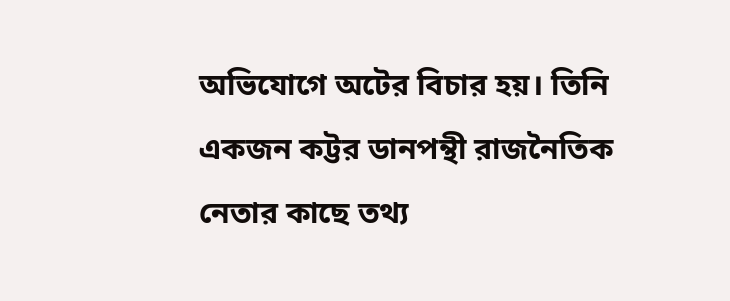অভিযোগে অটের বিচার হয়। তিনি একজন কট্টর ডানপন্থী রাজনৈতিক নেতার কাছে তথ্য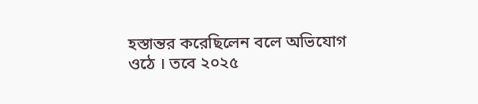হস্তান্তর করেছিলেন বলে অভিযোগ ওঠে । তবে ২০২৫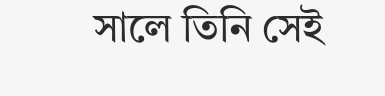সালে তিনি সেই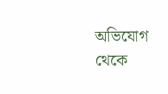অভিযোগ থেকে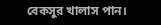বেকসুর খালাস পান।